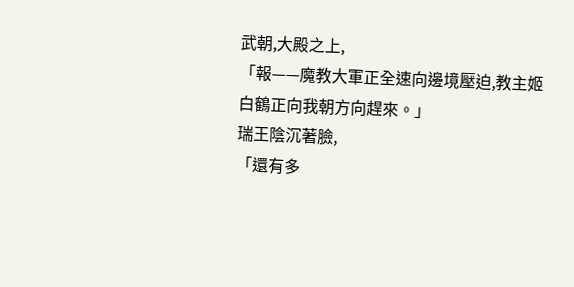武朝,大殿之上,
「報——魔教大軍正全速向邊境壓迫,教主姬白鶴正向我朝方向趕來。」
瑞王陰沉著臉,
「還有多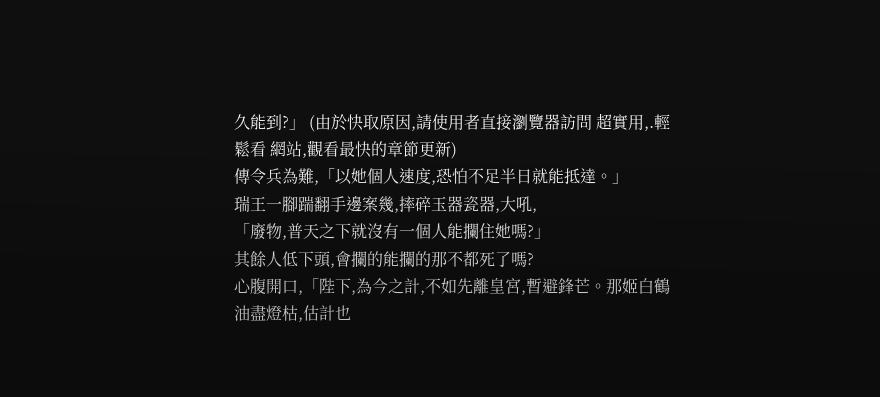久能到?」 (由於快取原因,請使用者直接瀏覽器訪問 超實用,.輕鬆看 網站,觀看最快的章節更新)
傳令兵為難,「以她個人速度,恐怕不足半日就能抵達。」
瑞王一腳踹翻手邊案幾,摔碎玉器瓷器,大吼,
「廢物,普天之下就沒有一個人能攔住她嗎?」
其餘人低下頭,會攔的能攔的那不都死了嗎?
心腹開口,「陛下,為今之計,不如先離皇宮,暫避鋒芒。那姬白鶴油盡燈枯,估計也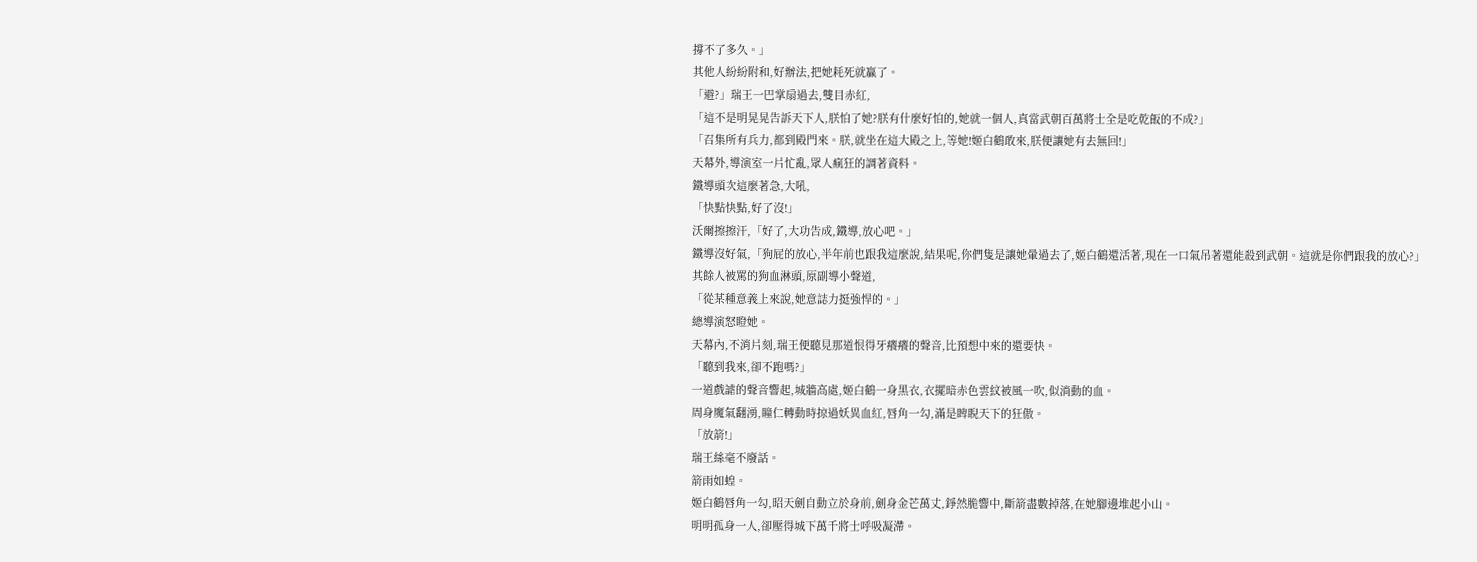撐不了多久。」
其他人紛紛附和,好辦法,把她耗死就贏了。
「避?」瑞王一巴掌扇過去,雙目赤紅,
「這不是明晃晃告訴天下人,朕怕了她?朕有什麼好怕的,她就一個人,真當武朝百萬將士全是吃乾飯的不成?」
「召集所有兵力,都到殿門來。朕,就坐在這大殿之上,等她!姬白鶴敢來,朕便讓她有去無回!」
天幕外,導演室一片忙亂,眾人瘋狂的調著資料。
鐵導頭次這麼著急,大吼,
「快點快點,好了沒!」
沃爾擦擦汗,「好了,大功告成,鐵導,放心吧。」
鐵導沒好氣,「狗屁的放心,半年前也跟我這麼說,結果呢,你們隻是讓她暈過去了,姬白鶴還活著,現在一口氣吊著還能殺到武朝。這就是你們跟我的放心?」
其餘人被罵的狗血淋頭,原副導小聲道,
「從某種意義上來說,她意誌力挺強悍的。」
總導演怒瞪她。
天幕內,不消片刻,瑞王便聽見那道恨得牙癢癢的聲音,比預想中來的還要快。
「聽到我來,卻不跑嗎?」
一道戲謔的聲音響起,城牆高處,姬白鶴一身黑衣,衣擺暗赤色雲紋被風一吹,似淌動的血。
周身魔氣翻湧,瞳仁轉動時掠過妖異血紅,唇角一勾,滿是睥睨天下的狂傲。
「放箭!」
瑞王絲毫不廢話。
箭雨如蝗。
姬白鶴唇角一勾,昭天劍自動立於身前,劍身金芒萬丈,錚然脆響中,斷箭盡數掉落,在她腳邊堆起小山。
明明孤身一人,卻壓得城下萬千將士呼吸凝滯。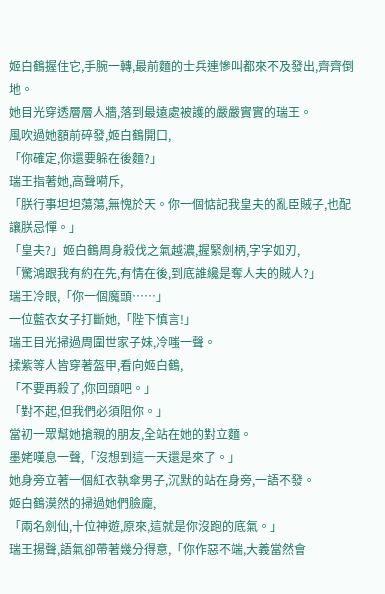姬白鶴握住它,手腕一轉,最前麵的士兵連慘叫都來不及發出,齊齊倒地。
她目光穿透層層人牆,落到最遠處被護的嚴嚴實實的瑞王。
風吹過她額前碎發,姬白鶴開口,
「你確定,你還要躲在後麵?」
瑞王指著她,高聲嗬斥,
「朕行事坦坦蕩蕩,無愧於天。你一個惦記我皇夫的亂臣賊子,也配讓朕忌憚。」
「皇夫?」姬白鶴周身殺伐之氣越濃,握緊劍柄,字字如刃,
「驚鴻跟我有約在先,有情在後,到底誰纔是奪人夫的賊人?」
瑞王冷眼,「你一個魔頭……」
一位藍衣女子打斷她,「陛下慎言!」
瑞王目光掃過周圍世家子妹,冷嗤一聲。
揉紫等人皆穿著盔甲,看向姬白鶴,
「不要再殺了,你回頭吧。」
「對不起,但我們必須阻你。」
當初一眾幫她搶親的朋友,全站在她的對立麵。
墨姥嘆息一聲,「沒想到這一天還是來了。」
她身旁立著一個紅衣執傘男子,沉默的站在身旁,一語不發。
姬白鶴漠然的掃過她們臉龐,
「兩名劍仙,十位神遊,原來,這就是你沒跑的底氣。」
瑞王揚聲,語氣卻帶著幾分得意,「你作惡不端,大義當然會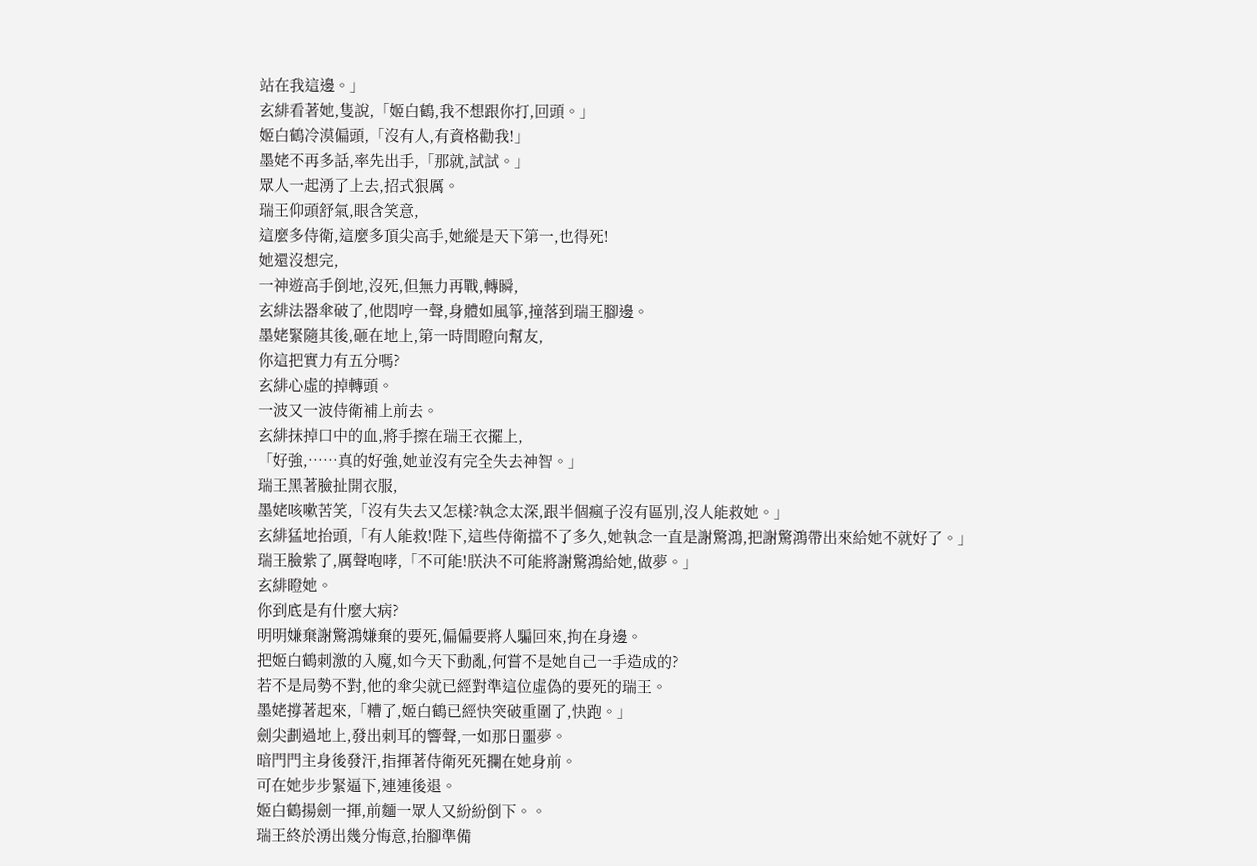站在我這邊。」
玄緋看著她,隻說,「姬白鶴,我不想跟你打,回頭。」
姬白鶴冷漠偏頭,「沒有人,有資格勸我!」
墨姥不再多話,率先出手,「那就,試試。」
眾人一起湧了上去,招式狠厲。
瑞王仰頭舒氣,眼含笑意,
這麼多侍衛,這麼多頂尖高手,她縱是天下第一,也得死!
她還沒想完,
一神遊高手倒地,沒死,但無力再戰,轉瞬,
玄緋法器傘破了,他悶哼一聲,身體如風箏,撞落到瑞王腳邊。
墨姥緊隨其後,砸在地上,第一時間瞪向幫友,
你這把實力有五分嗎?
玄緋心虛的掉轉頭。
一波又一波侍衛補上前去。
玄緋抹掉口中的血,將手擦在瑞王衣擺上,
「好強,……真的好強,她並沒有完全失去神智。」
瑞王黑著臉扯開衣服,
墨姥咳嗽苦笑,「沒有失去又怎樣?執念太深,跟半個瘋子沒有區別,沒人能救她。」
玄緋猛地抬頭,「有人能救!陛下,這些侍衛擋不了多久,她執念一直是謝驚鴻,把謝驚鴻帶出來給她不就好了。」
瑞王臉紫了,厲聲咆哮,「不可能!朕決不可能將謝驚鴻給她,做夢。」
玄緋瞪她。
你到底是有什麼大病?
明明嫌棄謝驚鴻嫌棄的要死,偏偏要將人騙回來,拘在身邊。
把姬白鶴刺激的入魔,如今天下動亂,何嘗不是她自己一手造成的?
若不是局勢不對,他的傘尖就已經對準這位虛偽的要死的瑞王。
墨姥撐著起來,「糟了,姬白鶴已經快突破重圍了,快跑。」
劍尖劃過地上,發出刺耳的響聲,一如那日噩夢。
暗門門主身後發汗,指揮著侍衛死死攔在她身前。
可在她步步緊逼下,連連後退。
姬白鶴揚劍一揮,前麵一眾人又紛紛倒下。。
瑞王終於湧出幾分悔意,抬腳準備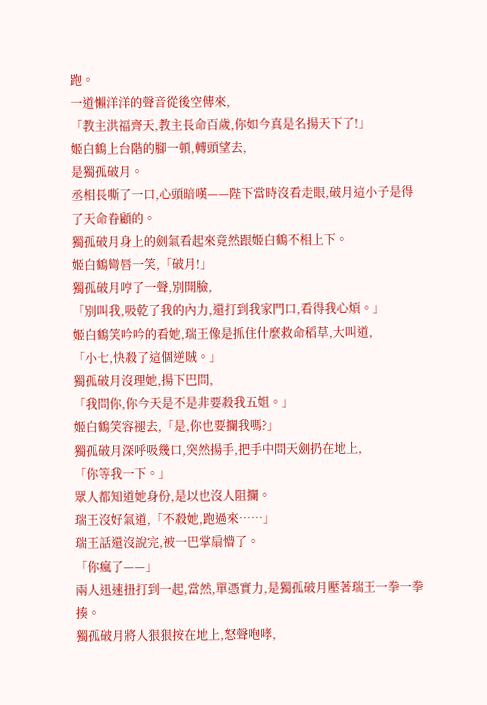跑。
一道懶洋洋的聲音從後空傳來,
「教主洪福齊天,教主長命百歲,你如今真是名揚天下了!」
姬白鶴上台階的腳一頓,轉頭望去,
是獨孤破月。
丞相長嘶了一口,心頭暗嘆——陛下當時沒看走眼,破月這小子是得了天命眷顧的。
獨孤破月身上的劍氣看起來竟然跟姬白鶴不相上下。
姬白鶴彎唇一笑,「破月!」
獨孤破月哼了一聲,別開臉,
「別叫我,吸乾了我的內力,還打到我家門口,看得我心煩。」
姬白鶴笑吟吟的看她,瑞王像是抓住什麼救命稻草,大叫道,
「小七,快殺了這個逆賊。」
獨孤破月沒理她,揚下巴問,
「我問你,你今天是不是非要殺我五姐。」
姬白鶴笑容褪去,「是,你也要攔我嗎?」
獨孤破月深呼吸幾口,突然揚手,把手中問天劍扔在地上,
「你等我一下。」
眾人都知道她身份,是以也沒人阻攔。
瑞王沒好氣道,「不殺她,跑過來……」
瑞王話還沒說完,被一巴掌扇懵了。
「你瘋了——」
兩人迅速扭打到一起,當然,單憑實力,是獨孤破月壓著瑞王一拳一拳揍。
獨孤破月將人狠狠按在地上,怒聲咆哮,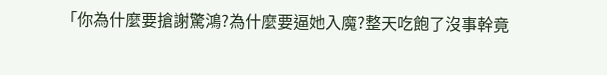「你為什麼要搶謝驚鴻?為什麼要逼她入魔?整天吃飽了沒事幹竟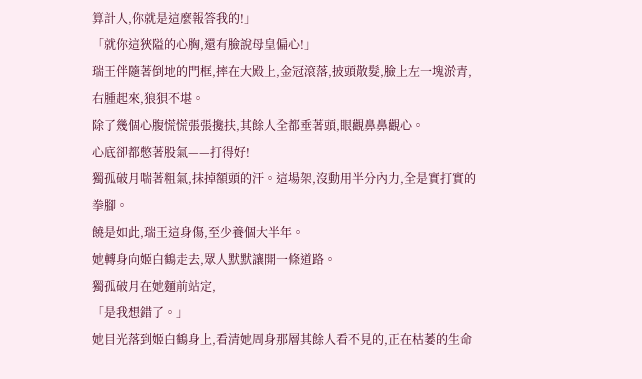算計人,你就是這麼報答我的!」
「就你這狹隘的心胸,還有臉說母皇偏心!」
瑞王伴隨著倒地的門框,摔在大殿上,金冠滾落,披頭散髮,臉上左一塊淤青,右腫起來,狼狽不堪。
除了幾個心腹慌慌張張攙扶,其餘人全都垂著頭,眼觀鼻鼻觀心。
心底卻都憋著股氣——打得好!
獨孤破月喘著粗氣,抹掉額頭的汗。這場架,沒動用半分內力,全是實打實的拳腳。
饒是如此,瑞王這身傷,至少養個大半年。
她轉身向姬白鶴走去,眾人默默讓開一條道路。
獨孤破月在她麵前站定,
「是我想錯了。」
她目光落到姬白鶴身上,看清她周身那層其餘人看不見的,正在枯萎的生命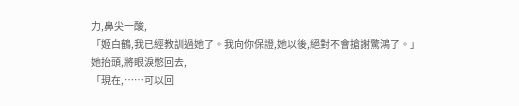力,鼻尖一酸,
「姬白鶴,我已經教訓過她了。我向你保證,她以後,絕對不會搶謝驚鴻了。」
她抬頭,將眼淚憋回去,
「現在,……可以回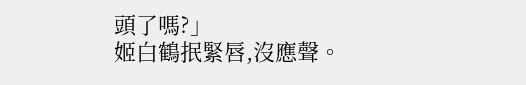頭了嗎?」
姬白鶴抿緊唇,沒應聲。